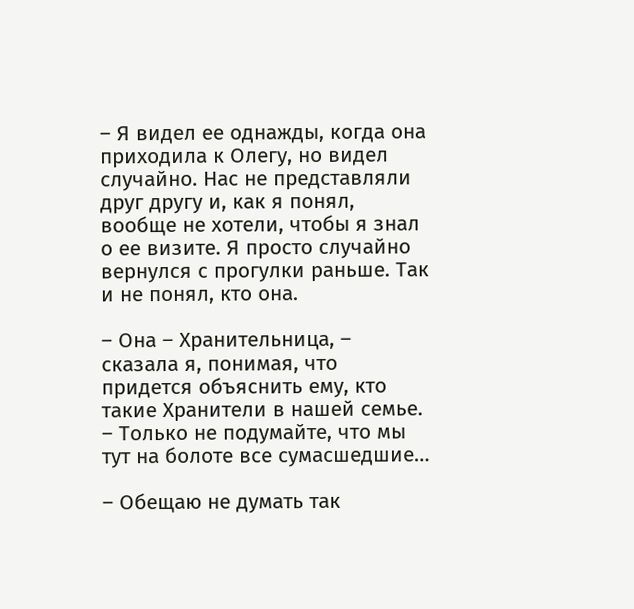– Я видел ее однажды, когда она приходила к Олегу, но видел случайно. Нас не представляли друг другу и, как я понял, вообще не хотели, чтобы я знал о ее визите. Я просто случайно вернулся с прогулки раньше. Так и не понял, кто она.

– Она – Хранительница, – сказала я, понимая, что придется объяснить ему, кто такие Хранители в нашей семье. – Только не подумайте, что мы тут на болоте все сумасшедшие…

– Обещаю не думать так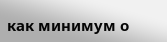как минимум о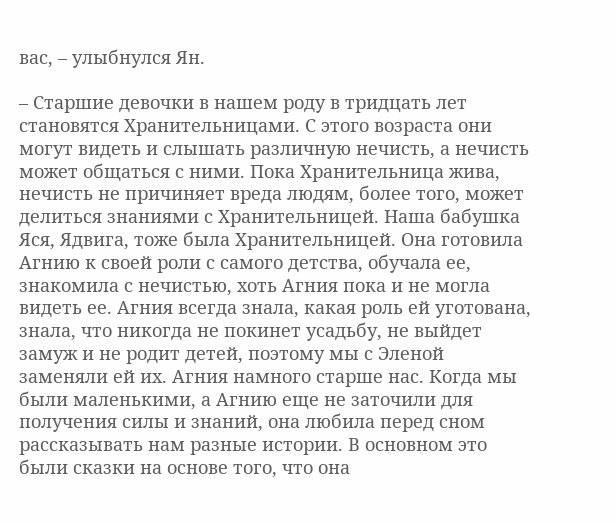вас, – улыбнулся Ян.

– Старшие девочки в нашем роду в тридцать лет становятся Хранительницами. С этого возраста они могут видеть и слышать различную нечисть, а нечисть может общаться с ними. Пока Хранительница жива, нечисть не причиняет вреда людям, более того, может делиться знаниями с Хранительницей. Наша бабушка Яся, Ядвига, тоже была Хранительницей. Она готовила Агнию к своей роли с самого детства, обучала ее, знакомила с нечистью, хоть Агния пока и не могла видеть ее. Агния всегда знала, какая роль ей уготована, знала, что никогда не покинет усадьбу, не выйдет замуж и не родит детей, поэтому мы с Эленой заменяли ей их. Агния намного старше нас. Когда мы были маленькими, а Агнию еще не заточили для получения силы и знаний, она любила перед сном рассказывать нам разные истории. В основном это были сказки на основе того, что она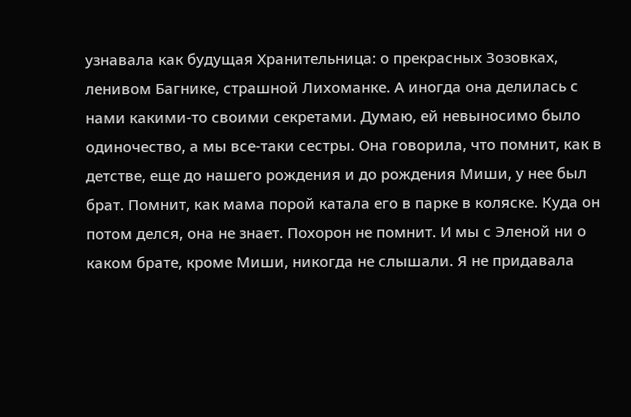узнавала как будущая Хранительница: о прекрасных Зозовках, ленивом Багнике, страшной Лихоманке. А иногда она делилась с нами какими-то своими секретами. Думаю, ей невыносимо было одиночество, а мы все-таки сестры. Она говорила, что помнит, как в детстве, еще до нашего рождения и до рождения Миши, у нее был брат. Помнит, как мама порой катала его в парке в коляске. Куда он потом делся, она не знает. Похорон не помнит. И мы с Эленой ни о каком брате, кроме Миши, никогда не слышали. Я не придавала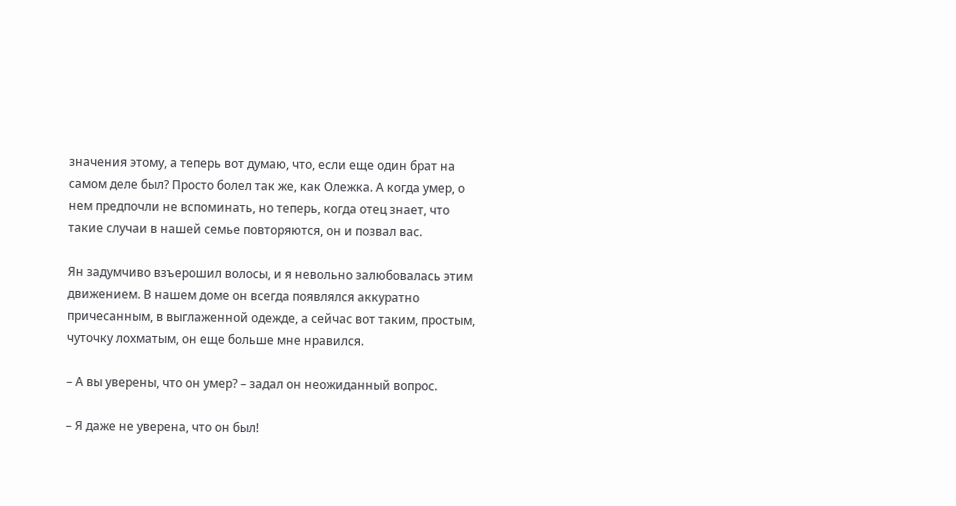значения этому, а теперь вот думаю, что, если еще один брат на самом деле был? Просто болел так же, как Олежка. А когда умер, о нем предпочли не вспоминать, но теперь, когда отец знает, что такие случаи в нашей семье повторяются, он и позвал вас.

Ян задумчиво взъерошил волосы, и я невольно залюбовалась этим движением. В нашем доме он всегда появлялся аккуратно причесанным, в выглаженной одежде, а сейчас вот таким, простым, чуточку лохматым, он еще больше мне нравился.

– А вы уверены, что он умер? – задал он неожиданный вопрос.

– Я даже не уверена, что он был!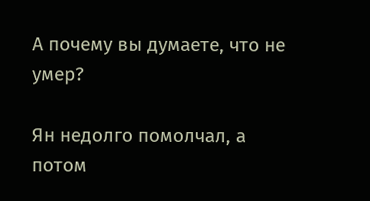А почему вы думаете, что не умер?

Ян недолго помолчал, а потом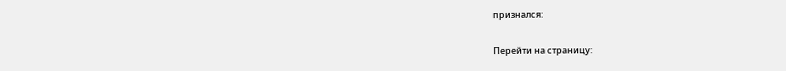признался:

Перейти на страницу: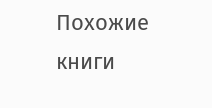Похожие книги